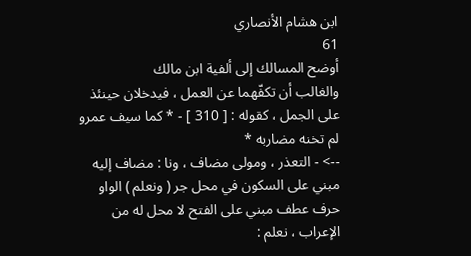ابن هشام الأنصاري
61
أوضح المسالك إلى ألفية ابن مالك
والغالب أن تكفّهما عن العمل ، فيدخلان حينئذ على الجمل ، كقوله : [ 310 ] - * كما سيف عمرو لم تخنه مضاربه *
--> - التعذر ، ومولى مضاف ، ونا : مضاف إليه مبني على السكون في محل جر ( ونعلم ) الواو حرف عطف مبني على الفتح لا محل له من الإعراب ، نعلم :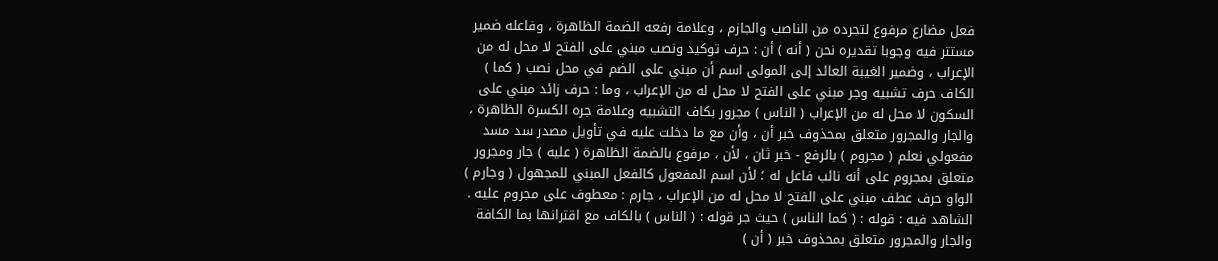فعل مضارع مرفوع لتجرده من الناصب والجازم ، وعلامة رفعه الضمة الظاهرة ، وفاعله ضمير مستتر فيه وجوبا تقديره نحن ( أنه ) أن : حرف توكيد ونصب مبني على الفتح لا محل له من الإعراب ، وضمير الغيبة العائد إلى المولى اسم أن مبني على الضم في محل نصب ( كما ) الكاف حرف تشبيه وجر مبني على الفتح لا محل له من الإعراب ، وما : حرف زائد مبني على السكون لا محل له من الإعراب ( الناس ) مجرور بكاف التشبيه وعلامة جره الكسرة الظاهرة ، والجار والمجرور متعلق بمحذوف خبر أن ، وأن مع ما دخلت عليه في تأويل مصدر سد مسد مفعولي نعلم ( مجروم ) بالرفع - خبر ثان ، لأن ، مرفوع بالضمة الظاهرة ( عليه ) جار ومجرور متعلق بمجروم على أنه نائب فاعل له ؛ لأن اسم المفعول كالفعل المبني للمجهول ( وجارم ) الواو حرف عطف مبني على الفتح لا محل له من الإعراب ، جارم : معطوف على مجروم عليه . الشاهد فيه : قوله : ( كما الناس ) حيث جر قوله : ( الناس ) بالكاف مع اقترانها بما الكافة والجار والمجرور متعلق بمحذوف خبر ( أن )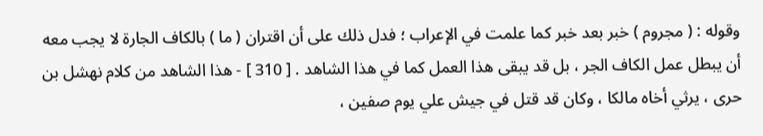وقوله : ( مجروم ) خبر بعد خبر كما علمت في الإعراب ؛ فدل ذلك على أن اقتران ( ما ) بالكاف الجارة لا يجب معه أن يبطل عمل الكاف الجر ، بل قد يبقى هذا العمل كما في هذا الشاهد . [ 310 ] - هذا الشاهد من كلام نهشل بن حرى ، يرثي أخاه مالكا ، وكان قد قتل في جيش علي يوم صفين ،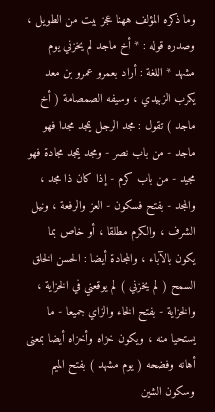وما ذكره المؤلف ههنا عجز بيت من الطويل ، وصدره قوله : * أخ ماجد لم يخزني يوم مشهد * اللغة : أراد بعمرو عمرو بن معد يكرب الزبيدي ، وسيفه الصمصامة ( أخ ماجد ) تقول : مجد الرجل يمجد مجدا فهو ماجد - من باب نصر - ومجد يمجد مجادة فهو مجيد - من باب كرم - إذا كان ذا مجد ، والمجد - بفتح فسكون - العز والرفعة ، ونيل الشرف ، والكرم مطلقا ، أو خاص بما يكون بالآباء ، والمجادة أيضا : الحسن الخلق السمح ( لم يخزني ) لم يوقعني في الخزاية ، والخزاية - بفتح الخاء والزاي جميعا - ما يستحيا منه ، ويكون خزاه وأخزاه أيضا بمعنى أهانه وفضحه ( يوم مشهد ) بفتح الميم وسكون الشين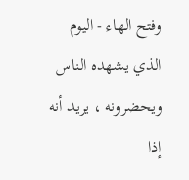وفتح الهاء - اليوم الذي يشهده الناس ويحضرونه ، يريد أنه إذا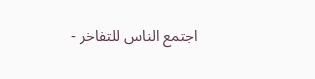اجتمع الناس للتفاخر -